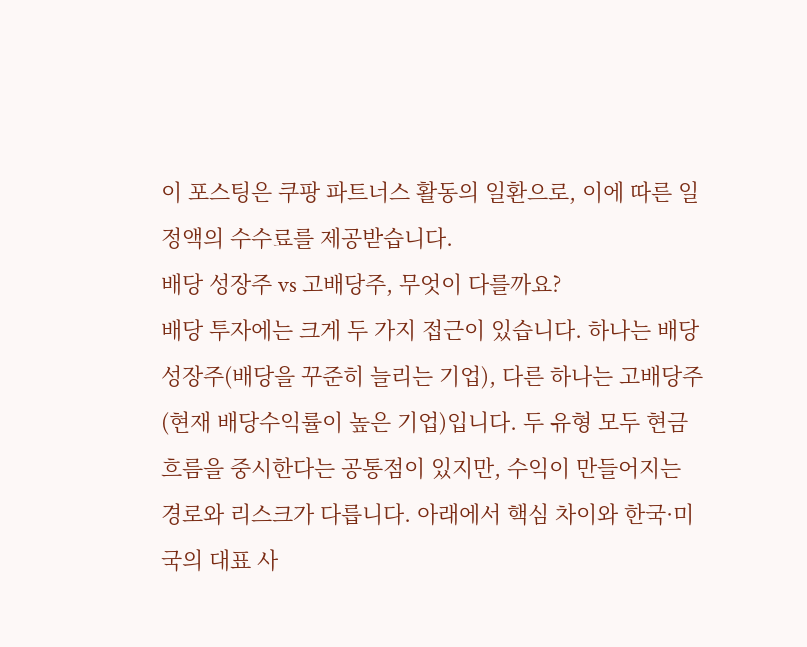이 포스팅은 쿠팡 파트너스 활동의 일환으로, 이에 따른 일정액의 수수료를 제공받습니다.
배당 성장주 vs 고배당주, 무엇이 다를까요?
배당 투자에는 크게 두 가지 접근이 있습니다. 하나는 배당 성장주(배당을 꾸준히 늘리는 기업), 다른 하나는 고배당주(현재 배당수익률이 높은 기업)입니다. 두 유형 모두 현금흐름을 중시한다는 공통점이 있지만, 수익이 만들어지는 경로와 리스크가 다릅니다. 아래에서 핵심 차이와 한국·미국의 대표 사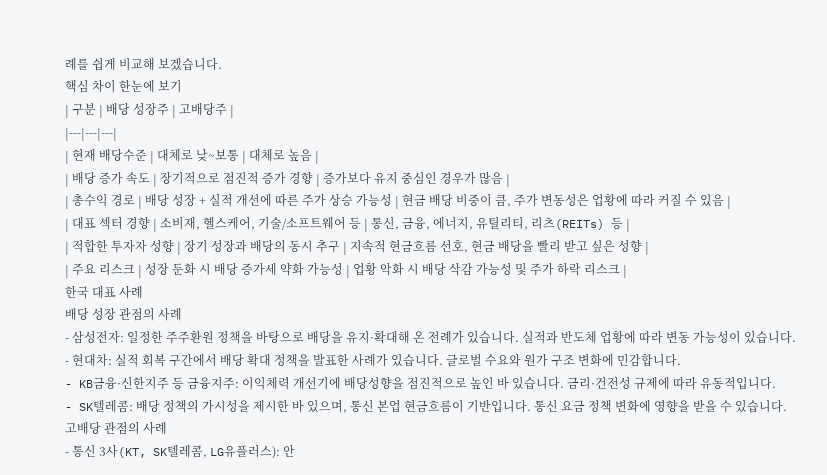례를 쉽게 비교해 보겠습니다.
핵심 차이 한눈에 보기
| 구분 | 배당 성장주 | 고배당주 |
|---|---|---|
| 현재 배당수준 | 대체로 낮~보통 | 대체로 높음 |
| 배당 증가 속도 | 장기적으로 점진적 증가 경향 | 증가보다 유지 중심인 경우가 많음 |
| 총수익 경로 | 배당 성장 + 실적 개선에 따른 주가 상승 가능성 | 현금 배당 비중이 큼, 주가 변동성은 업황에 따라 커질 수 있음 |
| 대표 섹터 경향 | 소비재, 헬스케어, 기술/소프트웨어 등 | 통신, 금융, 에너지, 유틸리티, 리츠(REITs) 등 |
| 적합한 투자자 성향 | 장기 성장과 배당의 동시 추구 | 지속적 현금흐름 선호, 현금 배당을 빨리 받고 싶은 성향 |
| 주요 리스크 | 성장 둔화 시 배당 증가세 약화 가능성 | 업황 악화 시 배당 삭감 가능성 및 주가 하락 리스크 |
한국 대표 사례
배당 성장 관점의 사례
- 삼성전자: 일정한 주주환원 정책을 바탕으로 배당을 유지·확대해 온 전례가 있습니다. 실적과 반도체 업황에 따라 변동 가능성이 있습니다.
- 현대차: 실적 회복 구간에서 배당 확대 정책을 발표한 사례가 있습니다. 글로벌 수요와 원가 구조 변화에 민감합니다.
- KB금융·신한지주 등 금융지주: 이익체력 개선기에 배당성향을 점진적으로 높인 바 있습니다. 금리·건전성 규제에 따라 유동적입니다.
- SK텔레콤: 배당 정책의 가시성을 제시한 바 있으며, 통신 본업 현금흐름이 기반입니다. 통신 요금 정책 변화에 영향을 받을 수 있습니다.
고배당 관점의 사례
- 통신 3사(KT, SK텔레콤, LG유플러스): 안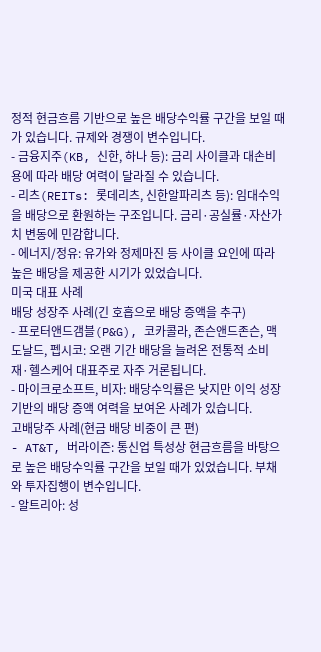정적 현금흐름 기반으로 높은 배당수익률 구간을 보일 때가 있습니다. 규제와 경쟁이 변수입니다.
- 금융지주(KB, 신한, 하나 등): 금리 사이클과 대손비용에 따라 배당 여력이 달라질 수 있습니다.
- 리츠(REITs: 롯데리츠, 신한알파리츠 등): 임대수익을 배당으로 환원하는 구조입니다. 금리·공실률·자산가치 변동에 민감합니다.
- 에너지/정유: 유가와 정제마진 등 사이클 요인에 따라 높은 배당을 제공한 시기가 있었습니다.
미국 대표 사례
배당 성장주 사례(긴 호흡으로 배당 증액을 추구)
- 프로터앤드갬블(P&G), 코카콜라, 존슨앤드존슨, 맥도날드, 펩시코: 오랜 기간 배당을 늘려온 전통적 소비재·헬스케어 대표주로 자주 거론됩니다.
- 마이크로소프트, 비자: 배당수익률은 낮지만 이익 성장 기반의 배당 증액 여력을 보여온 사례가 있습니다.
고배당주 사례(현금 배당 비중이 큰 편)
- AT&T, 버라이즌: 통신업 특성상 현금흐름을 바탕으로 높은 배당수익률 구간을 보일 때가 있었습니다. 부채와 투자집행이 변수입니다.
- 알트리아: 성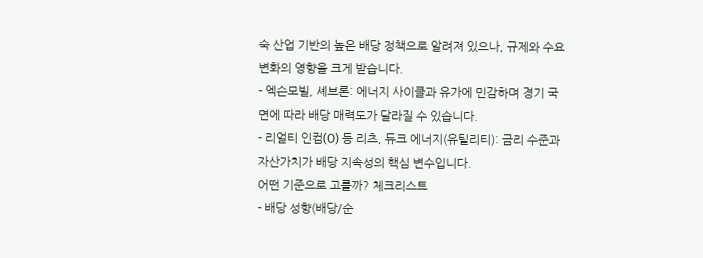숙 산업 기반의 높은 배당 정책으로 알려져 있으나, 규제와 수요 변화의 영향을 크게 받습니다.
- 엑슨모빌, 셰브론: 에너지 사이클과 유가에 민감하며 경기 국면에 따라 배당 매력도가 달라질 수 있습니다.
- 리얼티 인컴(O) 등 리츠, 듀크 에너지(유틸리티): 금리 수준과 자산가치가 배당 지속성의 핵심 변수입니다.
어떤 기준으로 고를까? 체크리스트
- 배당 성향(배당/순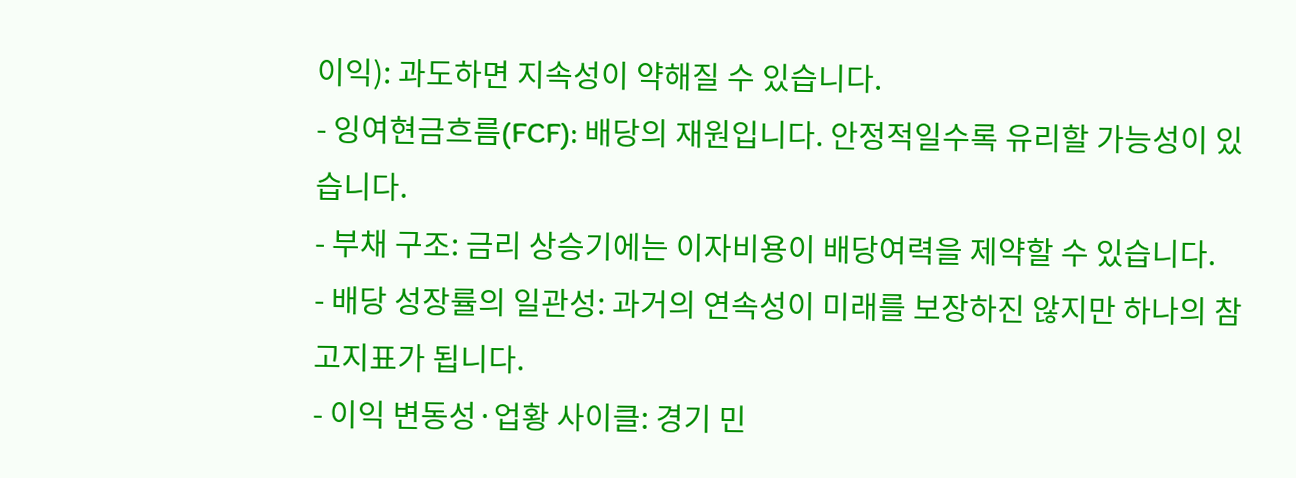이익): 과도하면 지속성이 약해질 수 있습니다.
- 잉여현금흐름(FCF): 배당의 재원입니다. 안정적일수록 유리할 가능성이 있습니다.
- 부채 구조: 금리 상승기에는 이자비용이 배당여력을 제약할 수 있습니다.
- 배당 성장률의 일관성: 과거의 연속성이 미래를 보장하진 않지만 하나의 참고지표가 됩니다.
- 이익 변동성·업황 사이클: 경기 민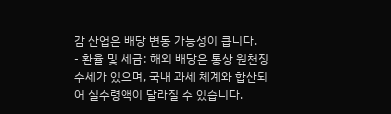감 산업은 배당 변동 가능성이 큽니다.
- 환율 및 세금: 해외 배당은 통상 원천징수세가 있으며, 국내 과세 체계와 합산되어 실수령액이 달라질 수 있습니다.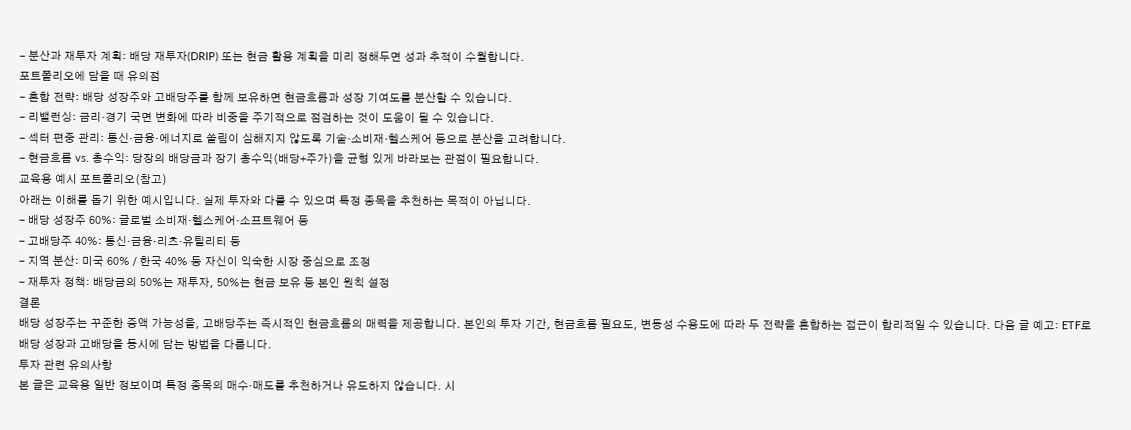- 분산과 재투자 계획: 배당 재투자(DRIP) 또는 현금 활용 계획을 미리 정해두면 성과 추적이 수월합니다.
포트폴리오에 담을 때 유의점
- 혼합 전략: 배당 성장주와 고배당주를 함께 보유하면 현금흐름과 성장 기여도를 분산할 수 있습니다.
- 리밸런싱: 금리·경기 국면 변화에 따라 비중을 주기적으로 점검하는 것이 도움이 될 수 있습니다.
- 섹터 편중 관리: 통신·금융·에너지로 쏠림이 심해지지 않도록 기술·소비재·헬스케어 등으로 분산을 고려합니다.
- 현금흐름 vs. 총수익: 당장의 배당금과 장기 총수익(배당+주가)을 균형 있게 바라보는 관점이 필요합니다.
교육용 예시 포트폴리오(참고)
아래는 이해를 돕기 위한 예시입니다. 실제 투자와 다를 수 있으며 특정 종목을 추천하는 목적이 아닙니다.
- 배당 성장주 60%: 글로벌 소비재·헬스케어·소프트웨어 등
- 고배당주 40%: 통신·금융·리츠·유틸리티 등
- 지역 분산: 미국 60% / 한국 40% 등 자신이 익숙한 시장 중심으로 조정
- 재투자 정책: 배당금의 50%는 재투자, 50%는 현금 보유 등 본인 원칙 설정
결론
배당 성장주는 꾸준한 증액 가능성을, 고배당주는 즉시적인 현금흐름의 매력을 제공합니다. 본인의 투자 기간, 현금흐름 필요도, 변동성 수용도에 따라 두 전략을 혼합하는 접근이 합리적일 수 있습니다. 다음 글 예고: ETF로 배당 성장과 고배당을 동시에 담는 방법을 다룹니다.
투자 관련 유의사항
본 글은 교육용 일반 정보이며 특정 종목의 매수·매도를 추천하거나 유도하지 않습니다. 시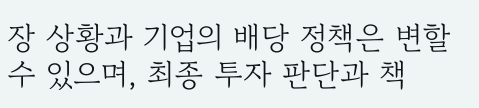장 상황과 기업의 배당 정책은 변할 수 있으며, 최종 투자 판단과 책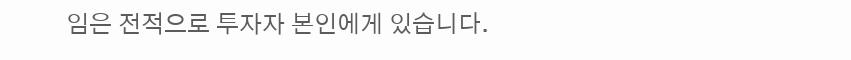임은 전적으로 투자자 본인에게 있습니다.